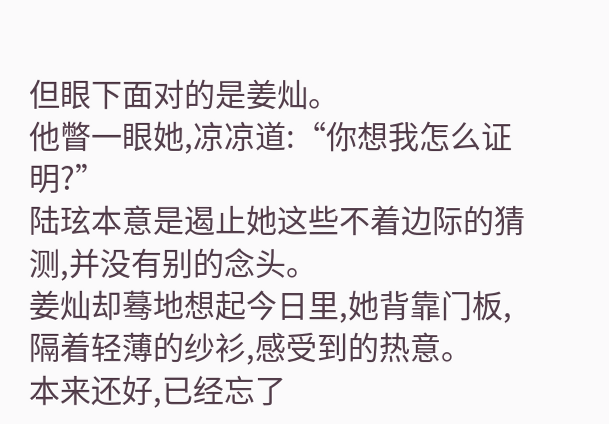但眼下面对的是姜灿。
他瞥一眼她,凉凉道:“你想我怎么证明?”
陆玹本意是遏止她这些不着边际的猜测,并没有别的念头。
姜灿却蓦地想起今日里,她背靠门板,隔着轻薄的纱衫,感受到的热意。
本来还好,已经忘了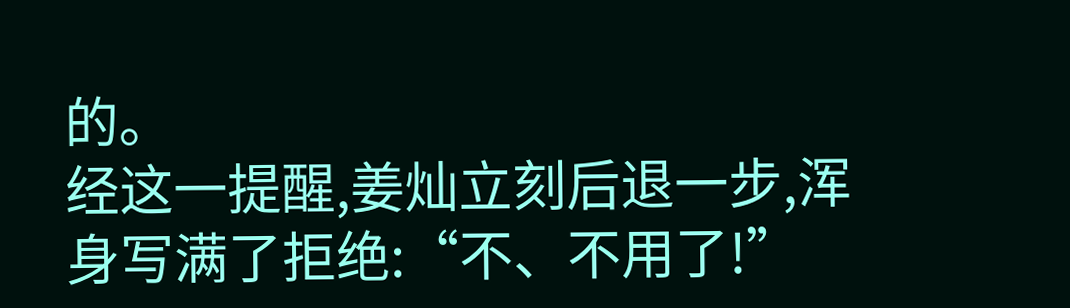的。
经这一提醒,姜灿立刻后退一步,浑身写满了拒绝:“不、不用了!”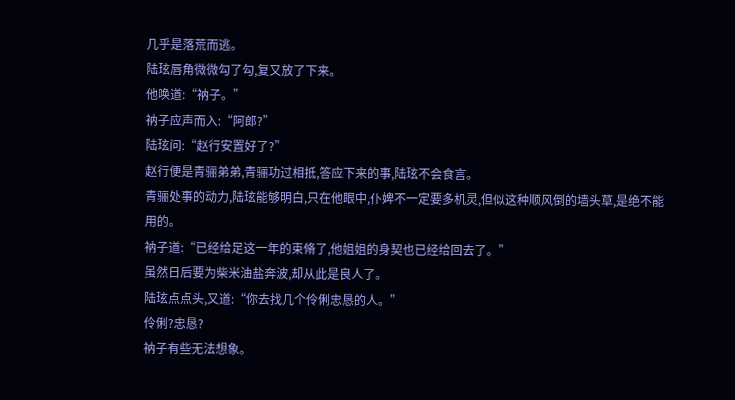几乎是落荒而逃。
陆玹唇角微微勾了勾,复又放了下来。
他唤道:“衲子。”
衲子应声而入:“阿郎?”
陆玹问:“赵行安置好了?”
赵行便是青骊弟弟,青骊功过相抵,答应下来的事,陆玹不会食言。
青骊处事的动力,陆玹能够明白,只在他眼中,仆婢不一定要多机灵,但似这种顺风倒的墙头草,是绝不能用的。
衲子道:“已经给足这一年的束脩了,他姐姐的身契也已经给回去了。”
虽然日后要为柴米油盐奔波,却从此是良人了。
陆玹点点头,又道:“你去找几个伶俐忠恳的人。”
伶俐?忠恳?
衲子有些无法想象。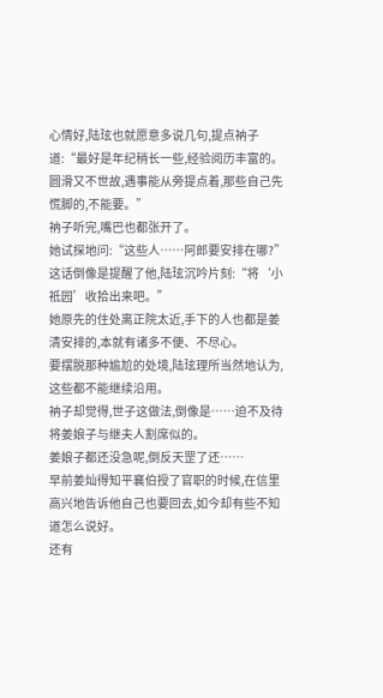心情好,陆玹也就愿意多说几句,提点衲子道:“最好是年纪稍长一些,经验阅历丰富的。圆滑又不世故,遇事能从旁提点着,那些自己先慌脚的,不能要。”
衲子听完,嘴巴也都张开了。
她试探地问:“这些人……阿郎要安排在哪?”
这话倒像是提醒了他,陆玹沉吟片刻:“将‘小祗园’收拾出来吧。”
她原先的住处离正院太近,手下的人也都是姜清安排的,本就有诸多不便、不尽心。
要摆脱那种尴尬的处境,陆玹理所当然地认为,这些都不能继续沿用。
衲子却觉得,世子这做法,倒像是……迫不及待将姜娘子与继夫人割席似的。
姜娘子都还没急呢,倒反天罡了还……
早前姜灿得知平襄伯授了官职的时候,在信里高兴地告诉他自己也要回去,如今却有些不知道怎么说好。
还有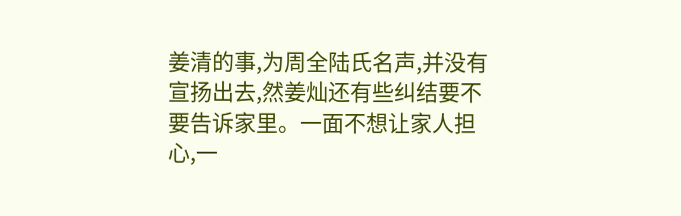姜清的事,为周全陆氏名声,并没有宣扬出去,然姜灿还有些纠结要不要告诉家里。一面不想让家人担心,一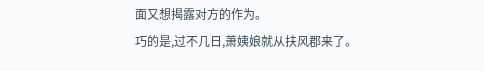面又想揭露对方的作为。
巧的是,过不几日,萧姨娘就从扶风郡来了。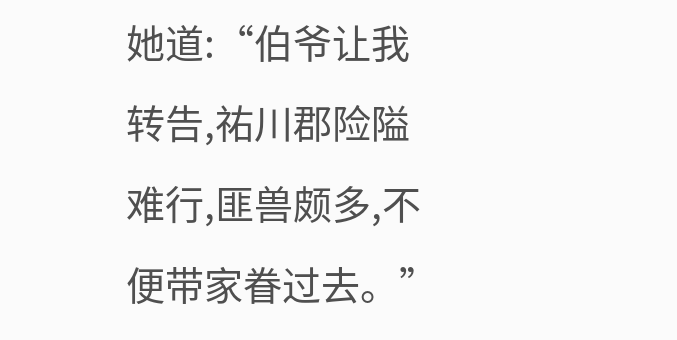她道:“伯爷让我转告,祐川郡险隘难行,匪兽颇多,不便带家眷过去。”